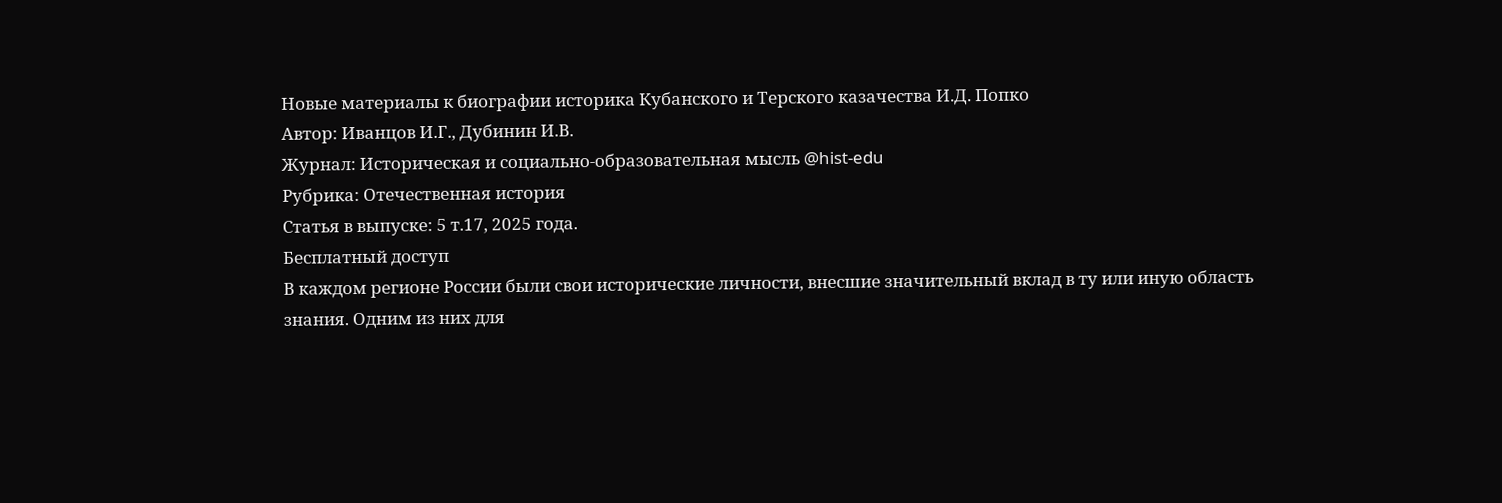Новые материалы к биографии историка Кубанского и Терского казачества И.Д. Попко
Автор: Иванцов И.Г., Дубинин И.В.
Журнал: Историческая и социально-образовательная мысль @hist-edu
Рубрика: Отечественная история
Статья в выпуске: 5 т.17, 2025 года.
Бесплатный доступ
В каждом регионе России были свои исторические личности, внесшие значительный вклад в ту или иную область знания. Одним из них для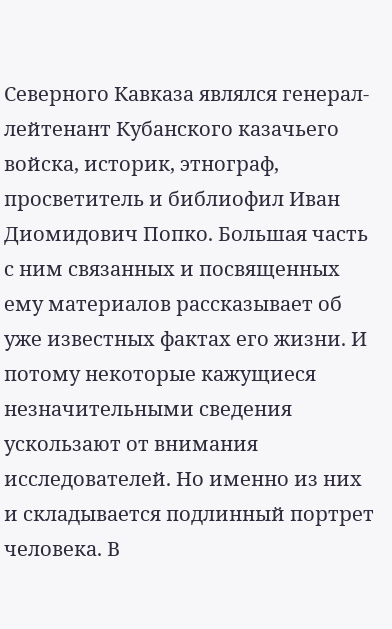Северного Кавказа являлся генерал-лейтенант Кубанского казачьего войска, историк, этнограф, просветитель и библиофил Иван Диомидович Попко. Большая часть с ним связанных и посвященных ему материалов рассказывает об уже известных фактах его жизни. И потому некоторые кажущиеся незначительными сведения ускользают от внимания исследователей. Но именно из них и складывается подлинный портрет человека. В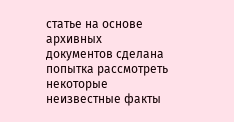статье на основе архивных документов сделана попытка рассмотреть некоторые неизвестные факты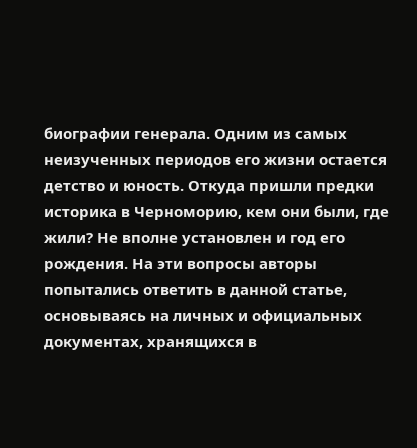биографии генерала. Одним из самых неизученных периодов его жизни остается детство и юность. Откуда пришли предки историка в Черноморию, кем они были, где жили? Не вполне установлен и год его рождения. На эти вопросы авторы попытались ответить в данной статье, основываясь на личных и официальных документах, хранящихся в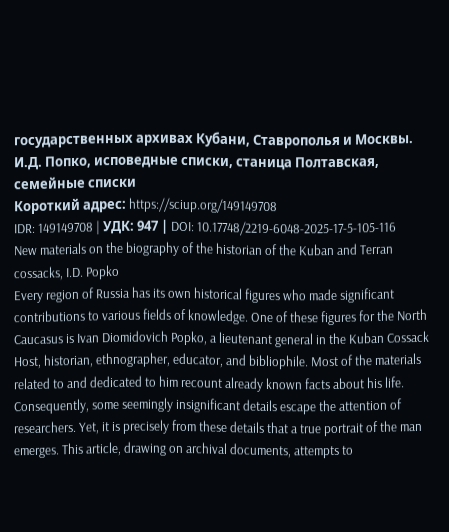государственных архивах Кубани, Ставрополья и Москвы.
И.Д. Попко, исповедные списки, станица Полтавская, семейные списки
Короткий адрес: https://sciup.org/149149708
IDR: 149149708 | УДК: 947 | DOI: 10.17748/2219-6048-2025-17-5-105-116
New materials on the biography of the historian of the Kuban and Terran cossacks, I.D. Popko
Every region of Russia has its own historical figures who made significant contributions to various fields of knowledge. One of these figures for the North Caucasus is Ivan Diomidovich Popko, a lieutenant general in the Kuban Cossack Host, historian, ethnographer, educator, and bibliophile. Most of the materials related to and dedicated to him recount already known facts about his life. Consequently, some seemingly insignificant details escape the attention of researchers. Yet, it is precisely from these details that a true portrait of the man emerges. This article, drawing on archival documents, attempts to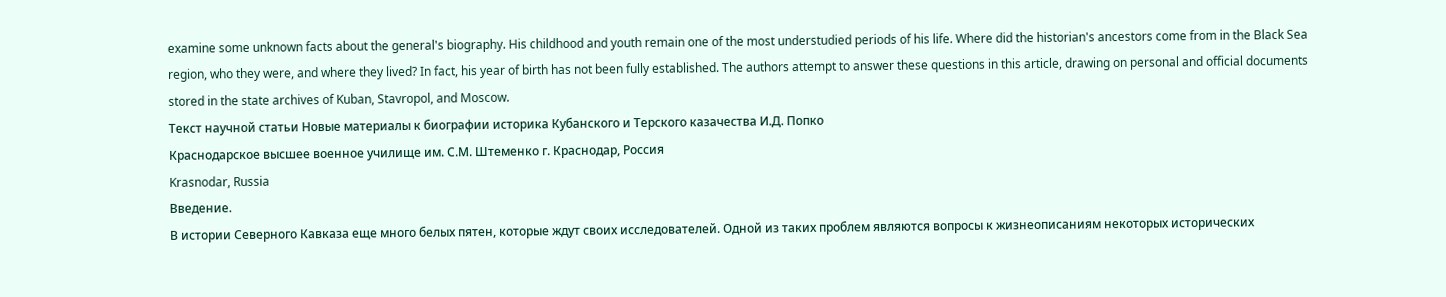examine some unknown facts about the general's biography. His childhood and youth remain one of the most understudied periods of his life. Where did the historian's ancestors come from in the Black Sea region, who they were, and where they lived? In fact, his year of birth has not been fully established. The authors attempt to answer these questions in this article, drawing on personal and official documents stored in the state archives of Kuban, Stavropol, and Moscow.
Текст научной статьи Новые материалы к биографии историка Кубанского и Терского казачества И.Д. Попко
Краснодарское высшее военное училище им. С.М. Штеменко г. Краснодар, Россия
Krasnodar, Russia
Введение.
В истории Северного Кавказа еще много белых пятен, которые ждут своих исследователей. Одной из таких проблем являются вопросы к жизнеописаниям некоторых исторических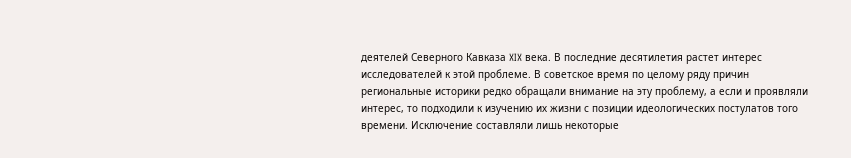деятелей Северного Кавказа XIX века. В последние десятилетия растет интерес исследователей к этой проблеме. В советское время по целому ряду причин региональные историки редко обращали внимание на эту проблему, а если и проявляли интерес, то подходили к изучению их жизни с позиции идеологических постулатов того времени. Исключение составляли лишь некоторые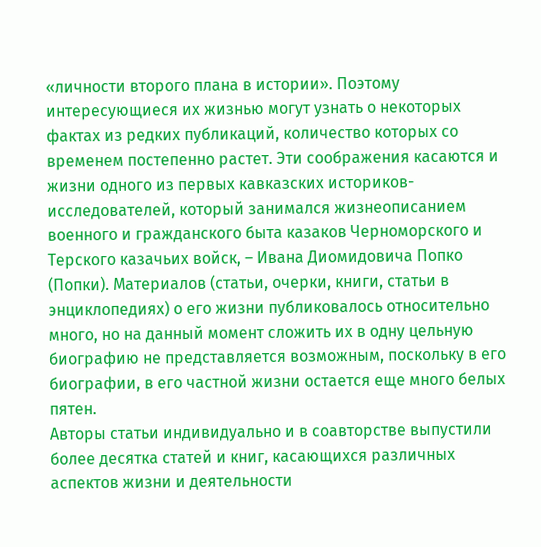«личности второго плана в истории». Поэтому интересующиеся их жизнью могут узнать о некоторых фактах из редких публикаций, количество которых со временем постепенно растет. Эти соображения касаются и жизни одного из первых кавказских историков-исследователей, который занимался жизнеописанием военного и гражданского быта казаков Черноморского и Терского казачьих войск, – Ивана Диомидовича Попко (Попки). Материалов (статьи, очерки, книги, статьи в энциклопедиях) о его жизни публиковалось относительно много, но на данный момент сложить их в одну цельную биографию не представляется возможным, поскольку в его биографии, в его частной жизни остается еще много белых пятен.
Авторы статьи индивидуально и в соавторстве выпустили более десятка статей и книг, касающихся различных аспектов жизни и деятельности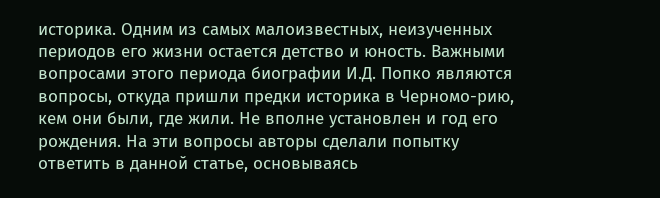историка. Одним из самых малоизвестных, неизученных периодов его жизни остается детство и юность. Важными вопросами этого периода биографии И.Д. Попко являются вопросы, откуда пришли предки историка в Черномо-рию, кем они были, где жили. Не вполне установлен и год его рождения. На эти вопросы авторы сделали попытку ответить в данной статье, основываясь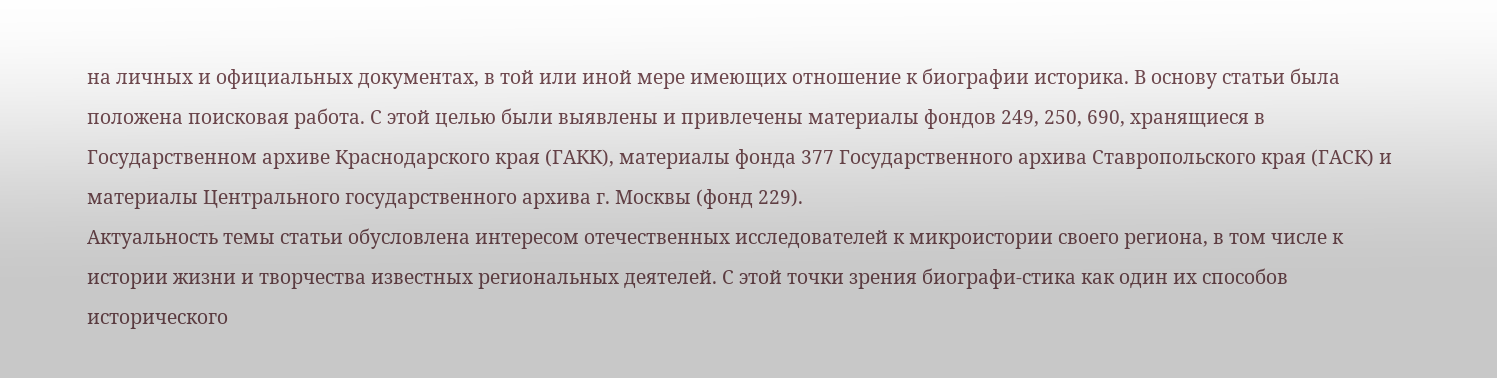на личных и официальных документах, в той или иной мере имеющих отношение к биографии историка. В основу статьи была положена поисковая работа. С этой целью были выявлены и привлечены материалы фондов 249, 250, 690, хранящиеся в Государственном архиве Краснодарского края (ГАКК), материалы фонда 377 Государственного архива Ставропольского края (ГАСК) и материалы Центрального государственного архива г. Москвы (фонд 229).
Актуальность темы статьи обусловлена интересом отечественных исследователей к микроистории своего региона, в том числе к истории жизни и творчества известных региональных деятелей. С этой точки зрения биографи-стика как один их способов исторического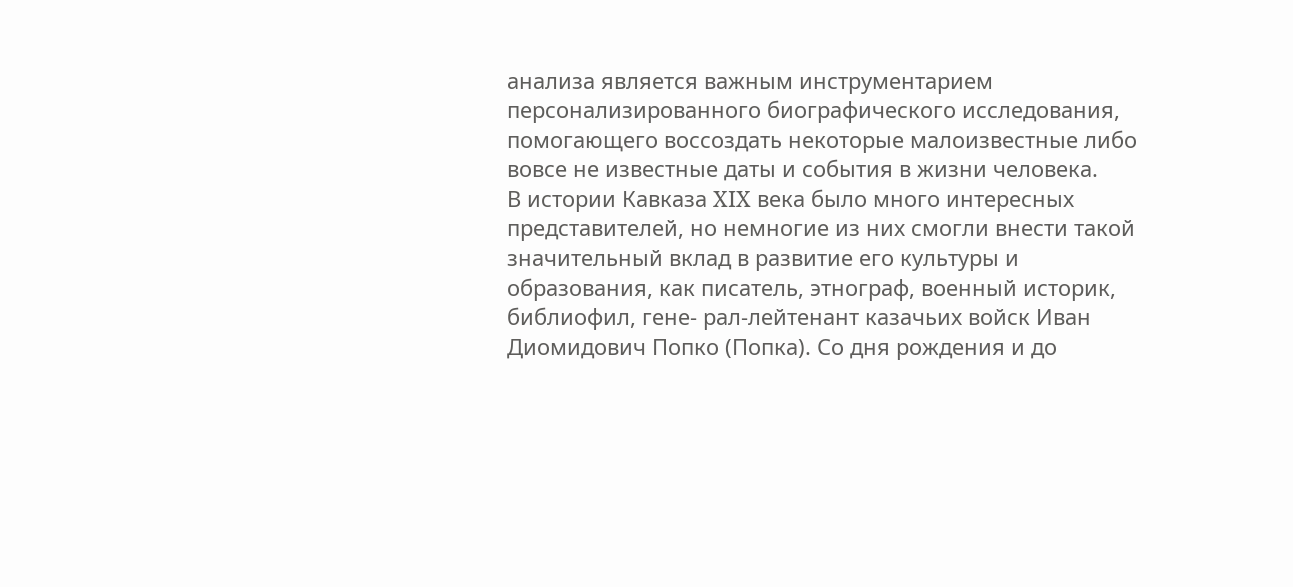анализа является важным инструментарием персонализированного биографического исследования, помогающего воссоздать некоторые малоизвестные либо вовсе не известные даты и события в жизни человека.
В истории Кавказа XIX века было много интересных представителей, но немногие из них смогли внести такой значительный вклад в развитие его культуры и образования, как писатель, этнограф, военный историк, библиофил, гене- рал-лейтенант казачьих войск Иван Диомидович Попко (Попка). Со дня рождения и до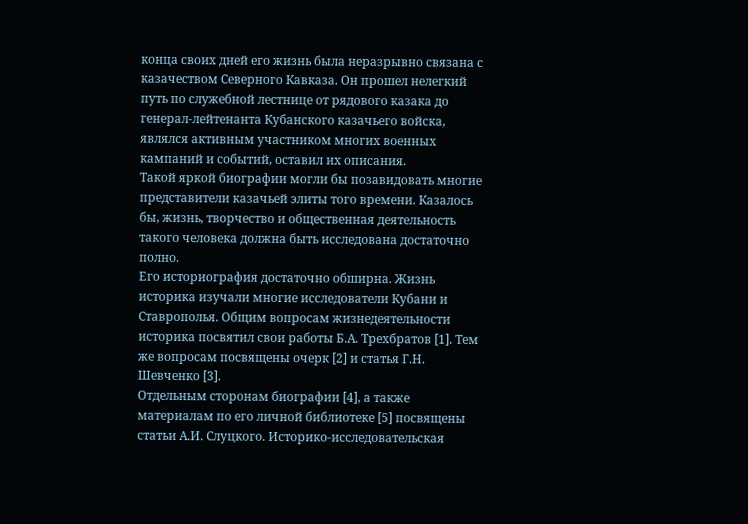конца своих дней его жизнь была неразрывно связана с казачеством Северного Кавказа. Он прошел нелегкий путь по служебной лестнице от рядового казака до генерал-лейтенанта Кубанского казачьего войска, являлся активным участником многих военных кампаний и событий, оставил их описания.
Такой яркой биографии могли бы позавидовать многие представители казачьей элиты того времени. Казалось бы, жизнь, творчество и общественная деятельность такого человека должна быть исследована достаточно полно.
Его историография достаточно обширна. Жизнь историка изучали многие исследователи Кубани и Ставрополья. Общим вопросам жизнедеятельности историка посвятил свои работы Б.А. Трехбратов [1]. Тем же вопросам посвящены очерк [2] и статья Г.Н. Шевченко [3].
Отдельным сторонам биографии [4], а также материалам по его личной библиотеке [5] посвящены статьи А.И. Слуцкого. Историко-исследовательская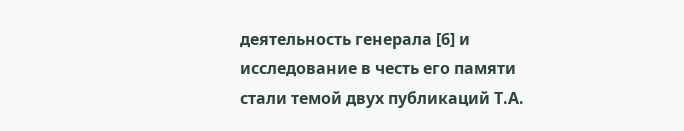деятельность генерала [6] и исследование в честь его памяти стали темой двух публикаций Т.А.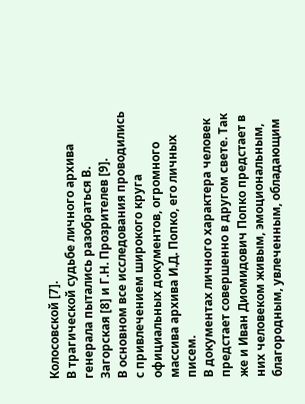Колосовской [7].
В трагической судьбе личного архива генерала пытались разобраться В. Загорская [8] и Г.Н. Прозрителев [9].
В основном все исследования проводились с привлечением широкого круга официальных документов, огромного массива архива И.Д. Попко, его личных писем.
В документах личного характера человек предстает совершенно в другом свете. Так же и Иван Диомидович Попко предстает в них человеком живым, эмоциональным, благородным, увлеченным, обладающим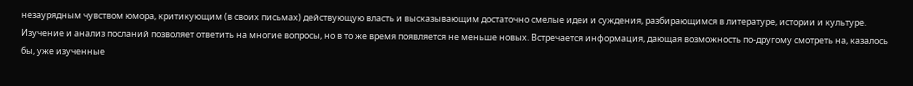незаурядным чувством юмора, критикующим (в своих письмах) действующую власть и высказывающим достаточно смелые идеи и суждения, разбирающимся в литературе, истории и культуре.
Изучение и анализ посланий позволяет ответить на многие вопросы, но в то же время появляется не меньше новых. Встречается информация, дающая возможность по-другому смотреть на, казалось бы, уже изученные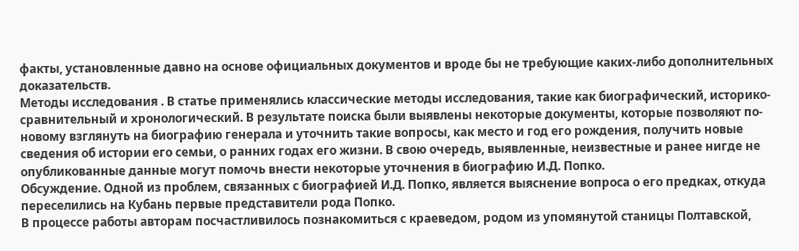факты, установленные давно на основе официальных документов и вроде бы не требующие каких-либо дополнительных доказательств.
Методы исследования . В статье применялись классические методы исследования, такие как биографический, историко-сравнительный и хронологический. В результате поиска были выявлены некоторые документы, которые позволяют по-новому взглянуть на биографию генерала и уточнить такие вопросы, как место и год его рождения, получить новые сведения об истории его семьи, о ранних годах его жизни. В свою очередь, выявленные, неизвестные и ранее нигде не опубликованные данные могут помочь внести некоторые уточнения в биографию И.Д. Попко.
Обсуждение. Одной из проблем, связанных с биографией И.Д. Попко, является выяснение вопроса о его предках, откуда переселились на Кубань первые представители рода Попко.
В процессе работы авторам посчастливилось познакомиться с краеведом, родом из упомянутой станицы Полтавской,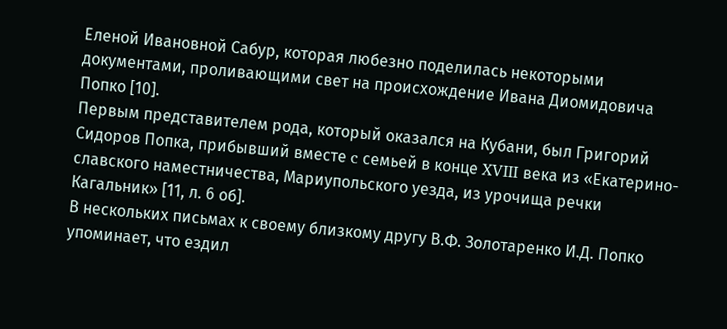Еленой Ивановной Сабур, которая любезно поделилась некоторыми документами, проливающими свет на происхождение Ивана Диомидовича Попко [10].
Первым представителем рода, который оказался на Кубани, был Григорий Сидоров Попка, прибывший вместе c семьей в конце XVIII века из «Екатерино-славского наместничества, Мариупольского уезда, из урочища речки Кагальник» [11, л. 6 об].
В нескольких письмах к своему близкому другу В.Ф. Золотаренко И.Д. Попко упоминает, что ездил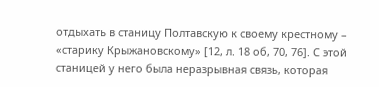отдыхать в станицу Полтавскую к своему крестному – «старику Крыжановскому» [12, л. 18 об, 70, 76]. С этой станицей у него была неразрывная связь, которая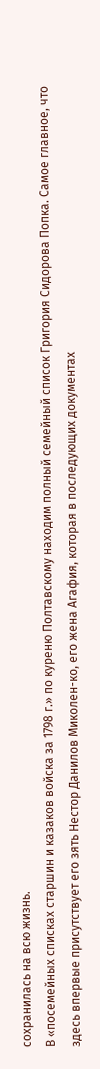сохранилась на всю жизнь.
В «посемейных списках старшин и казаков войска за 1798 г.» по куреню Полтавскому находим полный семейный список Григория Сидорова Попка. Самое главное, что здесь впервые присутствует его зять Нестор Данилов Миколен-ко, его жена Агафия, которая в последующих документах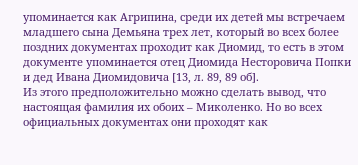упоминается как Агрипина, среди их детей мы встречаем младшего сына Демьяна трех лет, который во всех более поздних документах проходит как Диомид, то есть в этом документе упоминается отец Диомида Несторовича Попки и дед Ивана Диомидовича [13, л. 89, 89 об].
Из этого предположительно можно сделать вывод, что настоящая фамилия их обоих – Миколенко. Но во всех официальных документах они проходят как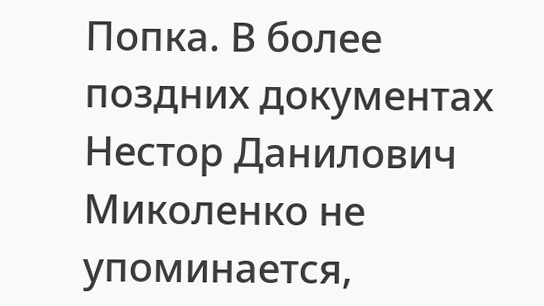Попка. В более поздних документах Нестор Данилович Миколенко не упоминается,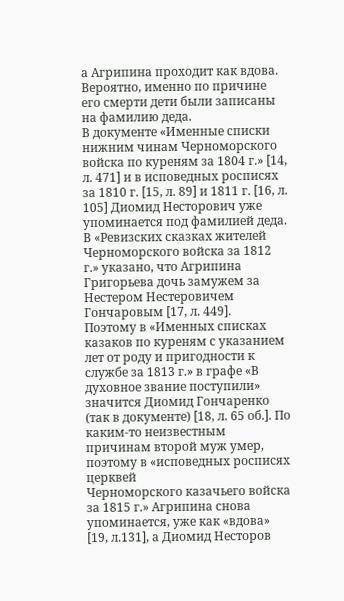а Агрипина проходит как вдова. Вероятно, именно по причине его смерти дети были записаны на фамилию деда.
В документе «Именные списки нижним чинам Черноморского войска по куреням за 1804 г.» [14, л. 471] и в исповедных росписях за 1810 г. [15, л. 89] и 1811 г. [16, л. 105] Диомид Несторович уже упоминается под фамилией деда.
В «Ревизских сказках жителей Черноморского войска за 1812 г.» указано, что Агрипина Григорьева дочь замужем за Нестером Нестеровичем Гончаровым [17, л. 449].
Поэтому в «Именных списках казаков по куреням с указанием лет от роду и пригодности к службе за 1813 г.» в графе «В духовное звание поступили» значится Диомид Гончаренко (так в документе) [18, л. 65 об.]. По каким-то неизвестным причинам второй муж умер, поэтому в «исповедных росписях церквей
Черноморского казачьего войска за 1815 г.» Агрипина снова упоминается, уже как «вдова» [19, л.131], а Диомид Несторов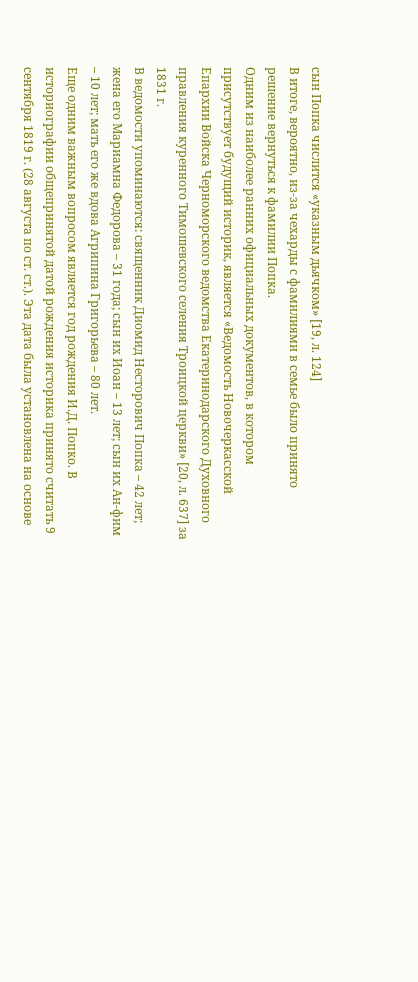сын Попка числится «указным дьячком» [19, л. 124]
В итоге, вероятно, из-за чехарды с фамилиями в семье было принято решение вернуться к фамилии Попка.
Одним из наиболее ранних официальных документов, в котором присутствует будущий историк, является «Ведомость Новочеркасской Епархии Войска Черноморского ведомства Екатеринодарского Духовного правления куренного Тимошевского селения Троицкой церкви» [20, л. 637] за 1831 г.
В ведомости упоминаются: священник Диомид Несторович Попка – 42 лет; жена его Мариамна Федорова – 31 года; сын их Иоан – 13 лет; сын их Ан-фим – 10 лет; мать его же вдова Агрипина Григорьева – 80 лет.
Еще одним важным вопросом является год рождения И.Д. Попко. В историографии общепринятой датой рождения историка принято считать 9 сентября 1819 г. (28 августа по ст. ст.). Эта дата была установлена на основе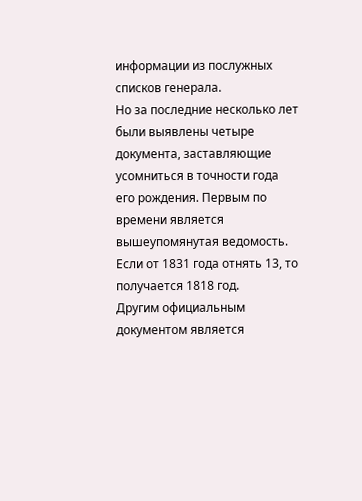информации из послужных списков генерала.
Но за последние несколько лет были выявлены четыре документа, заставляющие усомниться в точности года его рождения. Первым по времени является вышеупомянутая ведомость. Если от 1831 года отнять 13, то получается 1818 год.
Другим официальным документом является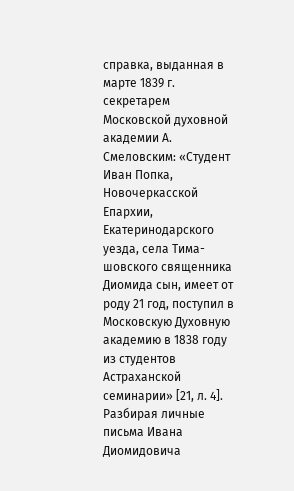справка, выданная в марте 1839 г. секретарем Московской духовной академии А. Смеловским: «Студент Иван Попка, Новочеркасской Епархии, Екатеринодарского уезда, села Тима-шовского священника Диомида сын, имеет от роду 21 год, поступил в Московскую Духовную академию в 1838 году из студентов Астраханской семинарии» [21, л. 4].
Разбирая личные письма Ивана Диомидовича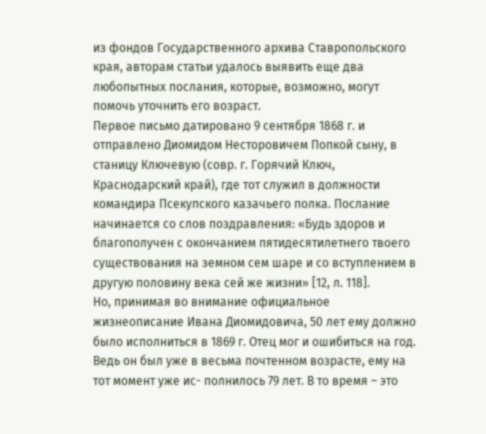из фондов Государственного архива Ставропольского края, авторам статьи удалось выявить еще два любопытных послания, которые, возможно, могут помочь уточнить его возраст.
Первое письмо датировано 9 сентября 1868 г. и отправлено Диомидом Несторовичем Попкой сыну, в станицу Ключевую (совр. г. Горячий Ключ, Краснодарский край), где тот служил в должности командира Псекупского казачьего полка. Послание начинается со слов поздравления: «Будь здоров и благополучен с окончанием пятидесятилетнего твоего существования на земном сем шаре и со вступлением в другую половину века сей же жизни» [12, л. 118].
Но, принимая во внимание официальное жизнеописание Ивана Диомидовича, 50 лет ему должно было исполниться в 1869 г. Отец мог и ошибиться на год. Ведь он был уже в весьма почтенном возрасте, ему на тот момент уже ис- полнилось 79 лет. В то время – это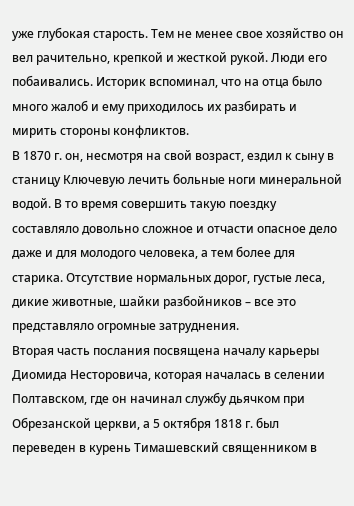уже глубокая старость. Тем не менее свое хозяйство он вел рачительно, крепкой и жесткой рукой. Люди его побаивались. Историк вспоминал, что на отца было много жалоб и ему приходилось их разбирать и мирить стороны конфликтов.
В 1870 г. он, несмотря на свой возраст, ездил к сыну в станицу Ключевую лечить больные ноги минеральной водой. В то время совершить такую поездку составляло довольно сложное и отчасти опасное дело даже и для молодого человека, а тем более для старика. Отсутствие нормальных дорог, густые леса, дикие животные, шайки разбойников – все это представляло огромные затруднения.
Вторая часть послания посвящена началу карьеры Диомида Несторовича, которая началась в селении Полтавском, где он начинал службу дьячком при Обрезанской церкви, а 5 октября 1818 г. был переведен в курень Тимашевский священником в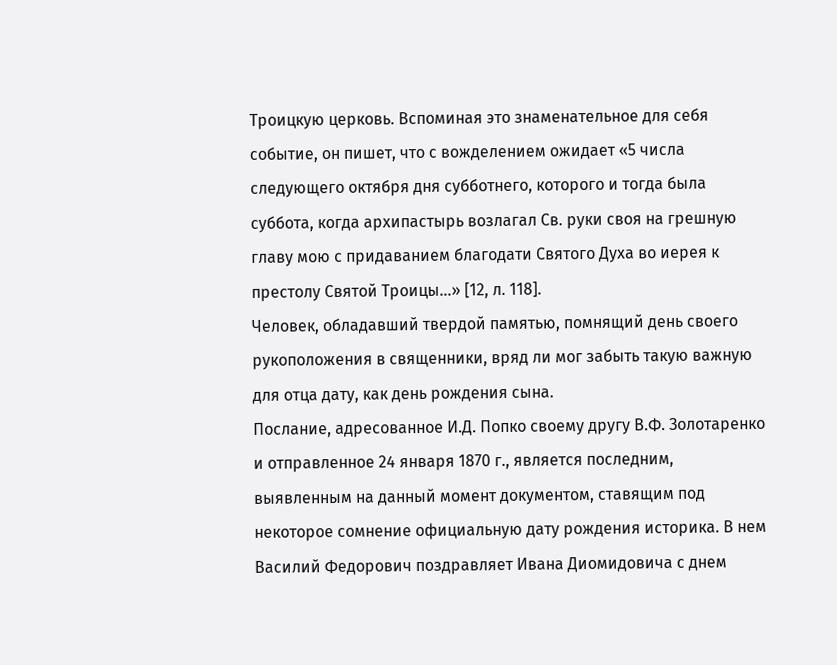Троицкую церковь. Вспоминая это знаменательное для себя событие, он пишет, что с вожделением ожидает «5 числа следующего октября дня субботнего, которого и тогда была суббота, когда архипастырь возлагал Св. руки своя на грешную главу мою с придаванием благодати Святого Духа во иерея к престолу Святой Троицы…» [12, л. 118].
Человек, обладавший твердой памятью, помнящий день своего рукоположения в священники, вряд ли мог забыть такую важную для отца дату, как день рождения сына.
Послание, адресованное И.Д. Попко своему другу В.Ф. Золотаренко и отправленное 24 января 1870 г., является последним, выявленным на данный момент документом, ставящим под некоторое сомнение официальную дату рождения историка. В нем Василий Федорович поздравляет Ивана Диомидовича с днем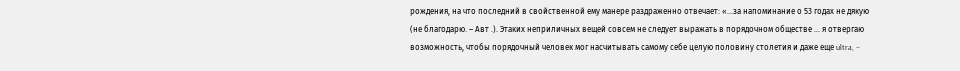рождения, на что последний в свойственной ему манере раздраженно отвечает: «…за напоминание о 53 годах не дякую (не благодарю. – Авт .). Этаких неприличных вещей совсем не следует выражать в порядочном обществе … я отвергаю возможность, чтобы порядочный человек мог насчитывать самому себе целую половину столетия и даже еще ultra, –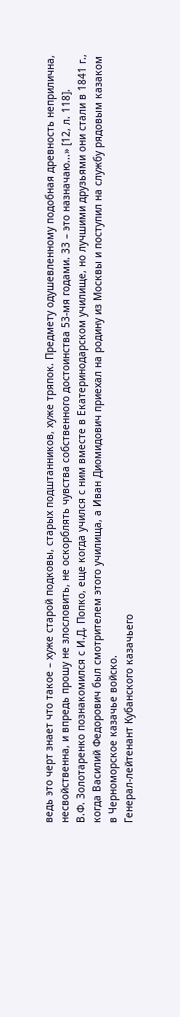ведь это черт знает что такое – хуже старой подковы, старых подштанников, хуже тряпок. Предмету одушевленному подобная древность неприлична, несвойственна, и впредь прошу не злословить, не оскорблять чувства собственного достоинства 53-мя годами. 33 – это назначаю...» [12, л. 118].
В.Ф. Золотаренко познакомился с И.Д. Попко, еще когда учился с ним вместе в Екатеринодарском училище, но лучшими друзьями они стали в 1841 г., когда Василий Федорович был смотрителем этого училища, а Иван Диомидович приехал на родину из Москвы и поступил на службу рядовым казаком в Черноморское казачье войско.
Генерал-лейтенант Кубанского казачьего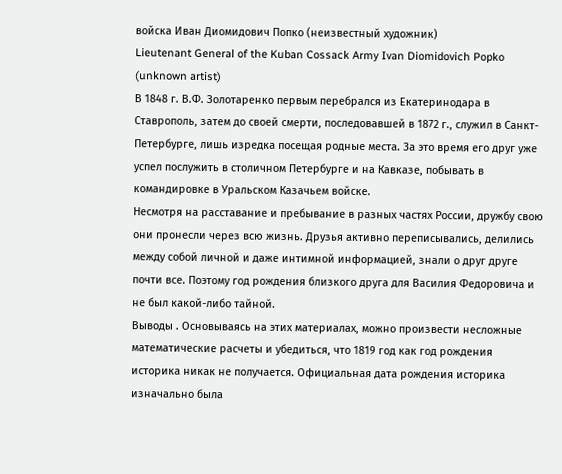войска Иван Диомидович Попко (неизвестный художник)
Lieutenant General of the Kuban Cossack Army Ivan Diomidovich Popko (unknown artist)
В 1848 г. В.Ф. Золотаренко первым перебрался из Екатеринодара в Ставрополь, затем до своей смерти, последовавшей в 1872 г., служил в Санкт-Петербурге, лишь изредка посещая родные места. За это время его друг уже успел послужить в столичном Петербурге и на Кавказе, побывать в командировке в Уральском Казачьем войске.
Несмотря на расставание и пребывание в разных частях России, дружбу свою они пронесли через всю жизнь. Друзья активно переписывались, делились между собой личной и даже интимной информацией, знали о друг друге почти все. Поэтому год рождения близкого друга для Василия Федоровича и не был какой-либо тайной.
Выводы . Основываясь на этих материалах, можно произвести несложные математические расчеты и убедиться, что 1819 год как год рождения историка никак не получается. Официальная дата рождения историка изначально была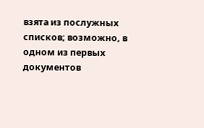взята из послужных списков; возможно, в одном из первых документов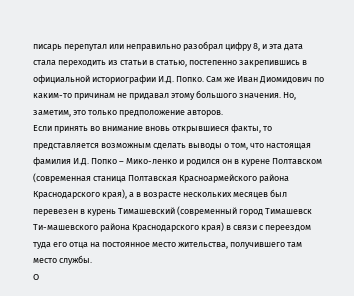писарь перепутал или неправильно разобрал цифру 8, и эта дата стала переходить из статьи в статью, постепенно закрепившись в официальной историографии И.Д. Попко. Сам же Иван Диомидович по каким-то причинам не придавал этому большого значения. Но, заметим, это только предположение авторов.
Если принять во внимание вновь открывшиеся факты, то представляется возможным сделать выводы о том, что настоящая фамилия И.Д. Попко – Мико-ленко и родился он в курене Полтавском (современная станица Полтавская Красноармейского района Краснодарского края), а в возрасте нескольких месяцев был перевезен в курень Тимашевский (современный город Тимашевск Ти-машевского района Краснодарского края) в связи с переездом туда его отца на постоянное место жительства, получившего там место службы.
О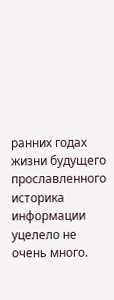ранних годах жизни будущего прославленного историка информации уцелело не очень много.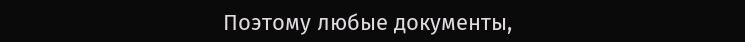Поэтому любые документы,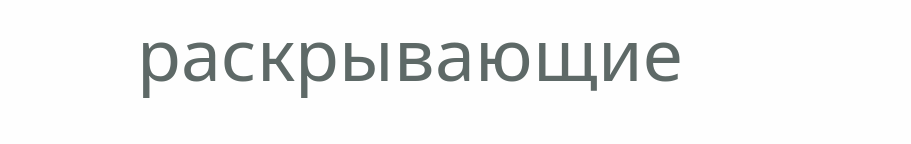раскрывающие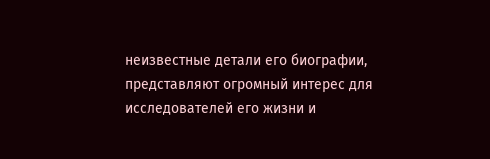неизвестные детали его биографии, представляют огромный интерес для исследователей его жизни и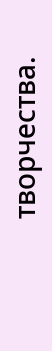творчества.